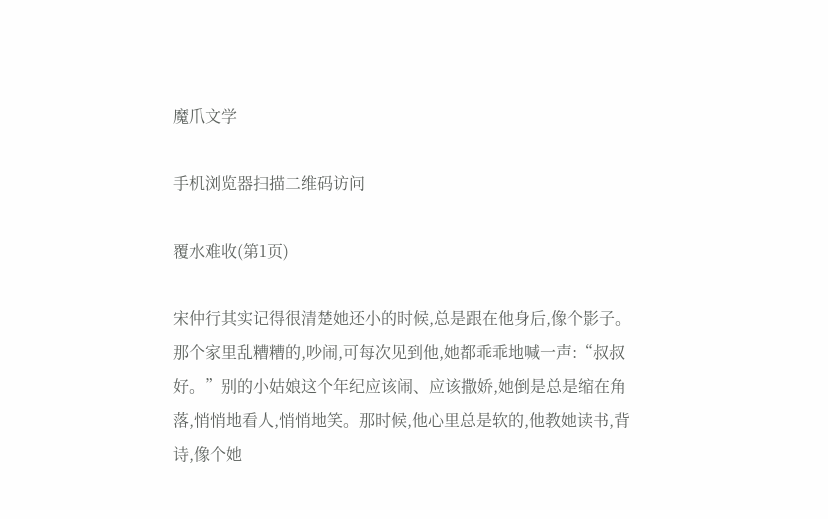魔爪文学

手机浏览器扫描二维码访问

覆水难收(第1页)

宋仲行其实记得很清楚她还小的时候,总是跟在他身后,像个影子。那个家里乱糟糟的,吵闹,可每次见到他,她都乖乖地喊一声:“叔叔好。”别的小姑娘这个年纪应该闹、应该撒娇,她倒是总是缩在角落,悄悄地看人,悄悄地笑。那时候,他心里总是软的,他教她读书,背诗,像个她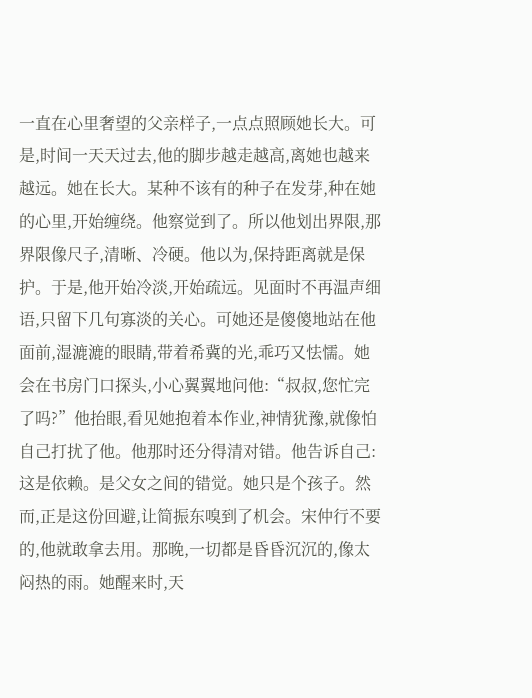一直在心里奢望的父亲样子,一点点照顾她长大。可是,时间一天天过去,他的脚步越走越高,离她也越来越远。她在长大。某种不该有的种子在发芽,种在她的心里,开始缠绕。他察觉到了。所以他划出界限,那界限像尺子,清晰、冷硬。他以为,保持距离就是保护。于是,他开始冷淡,开始疏远。见面时不再温声细语,只留下几句寡淡的关心。可她还是傻傻地站在他面前,湿漉漉的眼睛,带着希冀的光,乖巧又怯懦。她会在书房门口探头,小心翼翼地问他:“叔叔,您忙完了吗?”他抬眼,看见她抱着本作业,神情犹豫,就像怕自己打扰了他。他那时还分得清对错。他告诉自己:这是依赖。是父女之间的错觉。她只是个孩子。然而,正是这份回避,让简振东嗅到了机会。宋仲行不要的,他就敢拿去用。那晚,一切都是昏昏沉沉的,像太闷热的雨。她醒来时,天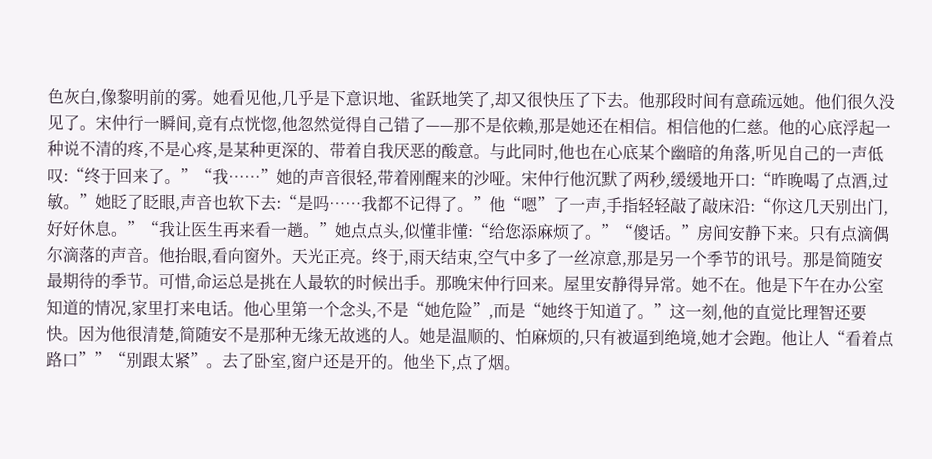色灰白,像黎明前的雾。她看见他,几乎是下意识地、雀跃地笑了,却又很快压了下去。他那段时间有意疏远她。他们很久没见了。宋仲行一瞬间,竟有点恍惚,他忽然觉得自己错了——那不是依赖,那是她还在相信。相信他的仁慈。他的心底浮起一种说不清的疼,不是心疼,是某种更深的、带着自我厌恶的酸意。与此同时,他也在心底某个幽暗的角落,听见自己的一声低叹:“终于回来了。”“我……”她的声音很轻,带着刚醒来的沙哑。宋仲行他沉默了两秒,缓缓地开口:“昨晚喝了点酒,过敏。”她眨了眨眼,声音也软下去:“是吗……我都不记得了。”他“嗯”了一声,手指轻轻敲了敲床沿:“你这几天别出门,好好休息。”“我让医生再来看一趟。”她点点头,似懂非懂:“给您添麻烦了。”“傻话。”房间安静下来。只有点滴偶尔滴落的声音。他抬眼,看向窗外。天光正亮。终于,雨天结束,空气中多了一丝凉意,那是另一个季节的讯号。那是简随安最期待的季节。可惜,命运总是挑在人最软的时候出手。那晚宋仲行回来。屋里安静得异常。她不在。他是下午在办公室知道的情况,家里打来电话。他心里第一个念头,不是“她危险”,而是“她终于知道了。”这一刻,他的直觉比理智还要快。因为他很清楚,简随安不是那种无缘无故逃的人。她是温顺的、怕麻烦的,只有被逼到绝境,她才会跑。他让人“看着点路口””“别跟太紧”。去了卧室,窗户还是开的。他坐下,点了烟。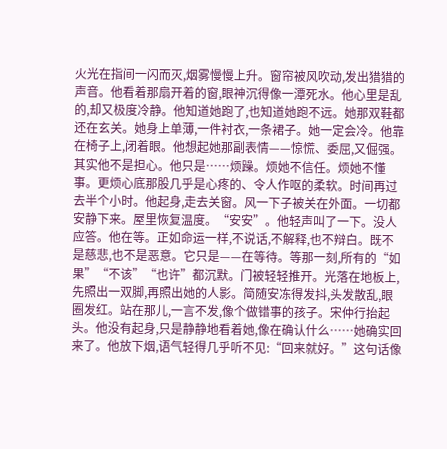火光在指间一闪而灭,烟雾慢慢上升。窗帘被风吹动,发出猎猎的声音。他看着那扇开着的窗,眼神沉得像一潭死水。他心里是乱的,却又极度冷静。他知道她跑了,也知道她跑不远。她那双鞋都还在玄关。她身上单薄,一件衬衣,一条裙子。她一定会冷。他靠在椅子上,闭着眼。他想起她那副表情——惊慌、委屈,又倔强。其实他不是担心。他只是……烦躁。烦她不信任。烦她不懂事。更烦心底那股几乎是心疼的、令人作呕的柔软。时间再过去半个小时。他起身,走去关窗。风一下子被关在外面。一切都安静下来。屋里恢复温度。“安安”。他轻声叫了一下。没人应答。他在等。正如命运一样,不说话,不解释,也不辩白。既不是慈悲,也不是恶意。它只是——在等待。等那一刻,所有的“如果”“不该”“也许”都沉默。门被轻轻推开。光落在地板上,先照出一双脚,再照出她的人影。简随安冻得发抖,头发散乱,眼圈发红。站在那儿,一言不发,像个做错事的孩子。宋仲行抬起头。他没有起身,只是静静地看着她,像在确认什么……她确实回来了。他放下烟,语气轻得几乎听不见:“回来就好。”这句话像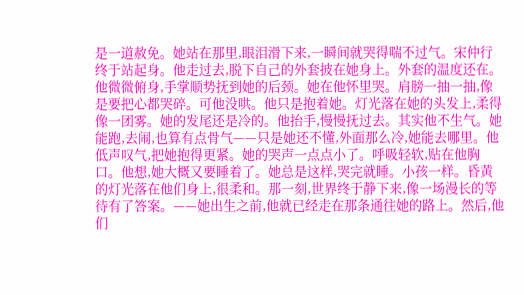是一道赦免。她站在那里,眼泪滑下来,一瞬间就哭得喘不过气。宋仲行终于站起身。他走过去,脱下自己的外套披在她身上。外套的温度还在。他微微俯身,手掌顺势抚到她的后颈。她在他怀里哭。肩膀一抽一抽,像是要把心都哭碎。可他没哄。他只是抱着她。灯光落在她的头发上,柔得像一团雾。她的发尾还是冷的。他抬手,慢慢抚过去。其实他不生气。她能跑,去闹,也算有点骨气——只是她还不懂,外面那么冷,她能去哪里。他低声叹气,把她抱得更紧。她的哭声一点点小了。呼吸轻软,贴在他胸口。他想,她大概又要睡着了。她总是这样,哭完就睡。小孩一样。昏黄的灯光落在他们身上,很柔和。那一刻,世界终于静下来,像一场漫长的等待有了答案。——她出生之前,他就已经走在那条通往她的路上。然后,他们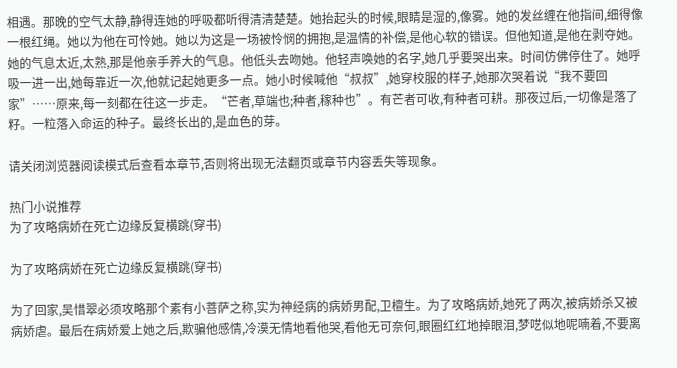相遇。那晚的空气太静,静得连她的呼吸都听得清清楚楚。她抬起头的时候,眼睛是湿的,像雾。她的发丝缠在他指间,细得像一根红绳。她以为他在可怜她。她以为这是一场被怜悯的拥抱,是温情的补偿,是他心软的错误。但他知道,是他在剥夺她。她的气息太近,太熟,那是他亲手养大的气息。他低头去吻她。他轻声唤她的名字,她几乎要哭出来。时间仿佛停住了。她呼吸一进一出,她每靠近一次,他就记起她更多一点。她小时候喊他“叔叔”,她穿校服的样子,她那次哭着说“我不要回家”……原来,每一刻都在往这一步走。“芒者,草端也;种者,稼种也”。有芒者可收,有种者可耕。那夜过后,一切像是落了籽。一粒落入命运的种子。最终长出的,是血色的芽。

请关闭浏览器阅读模式后查看本章节,否则将出现无法翻页或章节内容丢失等现象。

热门小说推荐
为了攻略病娇在死亡边缘反复横跳(穿书)

为了攻略病娇在死亡边缘反复横跳(穿书)

为了回家,吴惜翠必须攻略那个素有小菩萨之称,实为神经病的病娇男配,卫檀生。为了攻略病娇,她死了两次,被病娇杀又被病娇虐。最后在病娇爱上她之后,欺骗他感情,冷漠无情地看他哭,看他无可奈何,眼圈红红地掉眼泪,梦呓似地呢喃着,不要离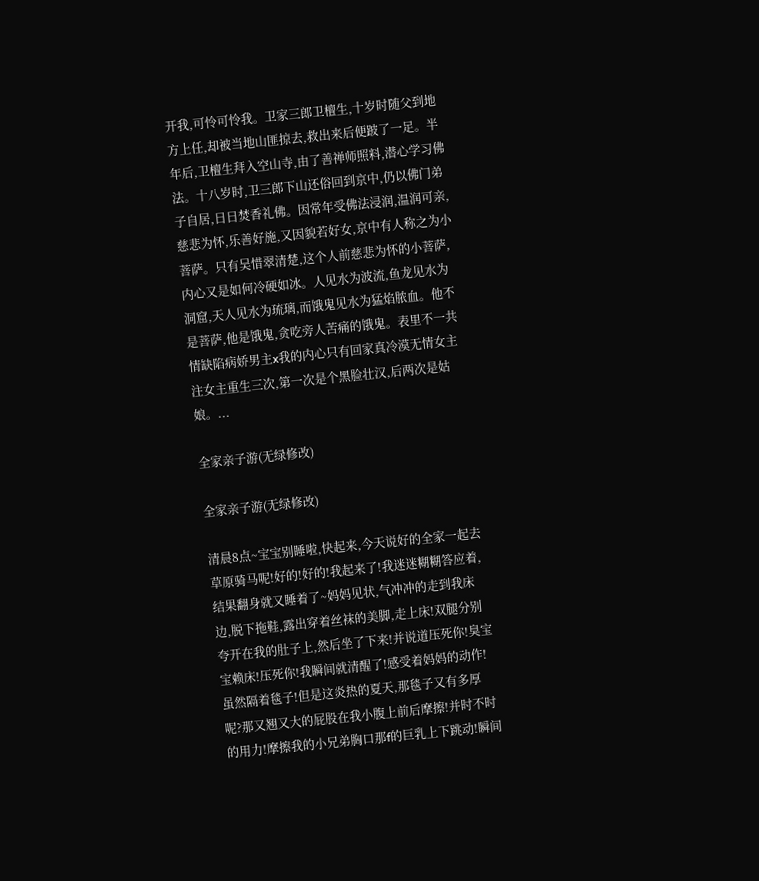开我,可怜可怜我。卫家三郎卫檀生,十岁时随父到地方上任,却被当地山匪掠去,救出来后便跛了一足。半年后,卫檀生拜入空山寺,由了善禅师照料,潜心学习佛法。十八岁时,卫三郎下山还俗回到京中,仍以佛门弟子自居,日日焚香礼佛。因常年受佛法浸润,温润可亲,慈悲为怀,乐善好施,又因貌若好女,京中有人称之为小菩萨。只有吴惜翠清楚,这个人前慈悲为怀的小菩萨,内心又是如何冷硬如冰。人见水为波流,鱼龙见水为洞窟,天人见水为琉璃,而饿鬼见水为猛焰脓血。他不是菩萨,他是饿鬼,贪吃旁人苦痛的饿鬼。表里不一共情缺陷病娇男主x我的内心只有回家真冷漠无情女主注女主重生三次,第一次是个黑脸壮汉,后两次是姑娘。...

全家亲子游(无绿修改)

全家亲子游(无绿修改)

清晨8点~宝宝别睡啦,快起来,今天说好的全家一起去草原骑马呢!好的!好的!我起来了!我迷迷糊糊答应着,结果翻身就又睡着了~妈妈见状,气冲冲的走到我床边,脱下拖鞋,露出穿着丝袜的美脚,走上床!双腿分别夸开在我的肚子上,然后坐了下来!并说道压死你!臭宝宝赖床!压死你!我瞬间就清醒了!感受着妈妈的动作!虽然隔着毯子!但是这炎热的夏天,那毯子又有多厚呢?那又翘又大的屁股在我小腹上前后摩擦!并时不时的用力!摩擦我的小兄弟胸口那f的巨乳上下跳动!瞬间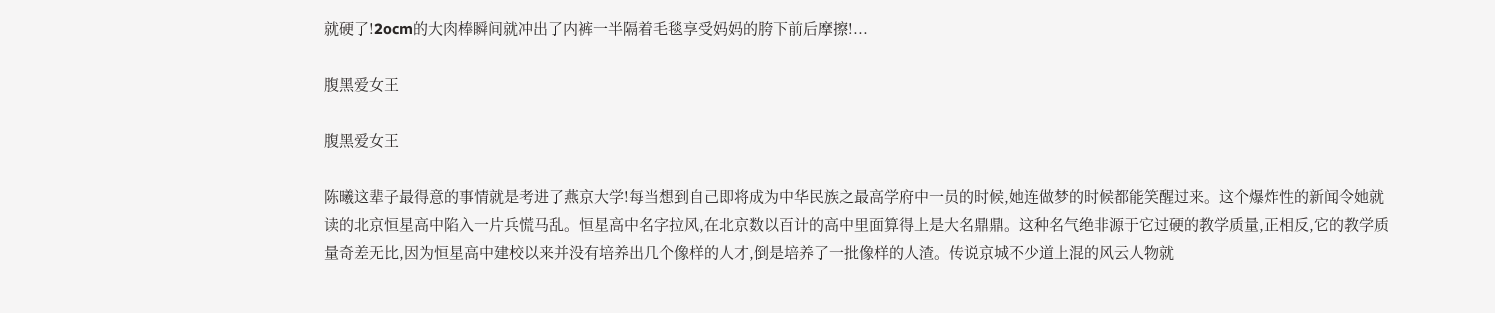就硬了!2ocm的大肉棒瞬间就冲出了内裤一半隔着毛毯享受妈妈的胯下前后摩擦!...

腹黑爱女王

腹黑爱女王

陈曦这辈子最得意的事情就是考进了燕京大学!每当想到自己即将成为中华民族之最高学府中一员的时候,她连做梦的时候都能笑醒过来。这个爆炸性的新闻令她就读的北京恒星高中陷入一片兵慌马乱。恒星高中名字拉风,在北京数以百计的高中里面算得上是大名鼎鼎。这种名气绝非源于它过硬的教学质量,正相反,它的教学质量奇差无比,因为恒星高中建校以来并没有培养出几个像样的人才,倒是培养了一批像样的人渣。传说京城不少道上混的风云人物就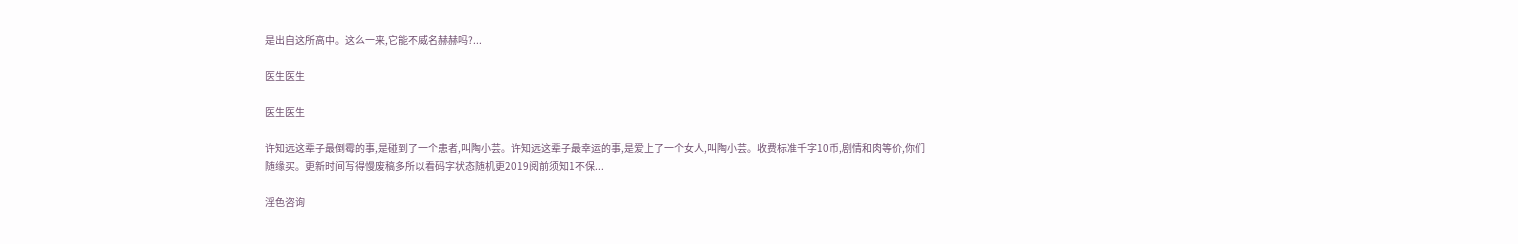是出自这所高中。这么一来,它能不威名赫赫吗?...

医生医生

医生医生

许知远这辈子最倒霉的事,是碰到了一个患者,叫陶小芸。许知远这辈子最幸运的事,是爱上了一个女人,叫陶小芸。收费标准千字10币,剧情和肉等价,你们随缘买。更新时间写得慢废稿多所以看码字状态随机更2019阅前须知1不保...

淫色咨询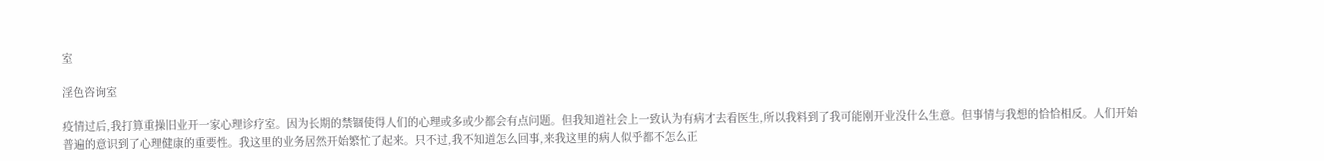室

淫色咨询室

疫情过后,我打算重操旧业开一家心理诊疗室。因为长期的禁锢使得人们的心理或多或少都会有点问题。但我知道社会上一致认为有病才去看医生,所以我料到了我可能刚开业没什么生意。但事情与我想的恰恰相反。人们开始普遍的意识到了心理健康的重要性。我这里的业务居然开始繁忙了起来。只不过,我不知道怎么回事,来我这里的病人似乎都不怎么正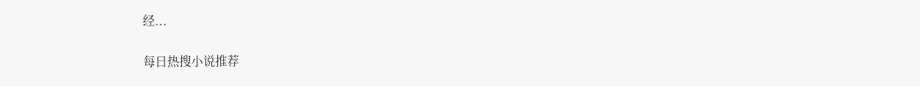经...

每日热搜小说推荐